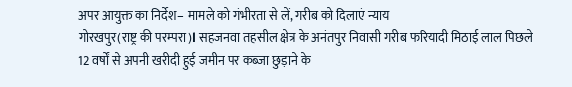अपर आयुक्त का निर्देश– मामले को गंभीरता से लें, गरीब को दिलाएं न्याय
गोरखपुर(राष्ट्र की परम्परा)l सहजनवा तहसील क्षेत्र के अनंतपुर निवासी गरीब फरियादी मिठाई लाल पिछले 12 वर्षों से अपनी खरीदी हुई जमीन पर कब्जा छुड़ाने के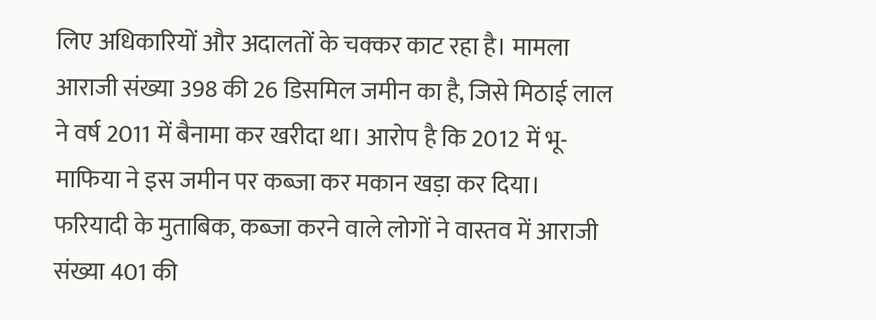लिए अधिकारियों और अदालतों के चक्कर काट रहा है। मामला आराजी संख्या 398 की 26 डिसमिल जमीन का है, जिसे मिठाई लाल ने वर्ष 2011 में बैनामा कर खरीदा था। आरोप है कि 2012 में भू-माफिया ने इस जमीन पर कब्जा कर मकान खड़ा कर दिया।
फरियादी के मुताबिक, कब्जा करने वाले लोगों ने वास्तव में आराजी संख्या 401 की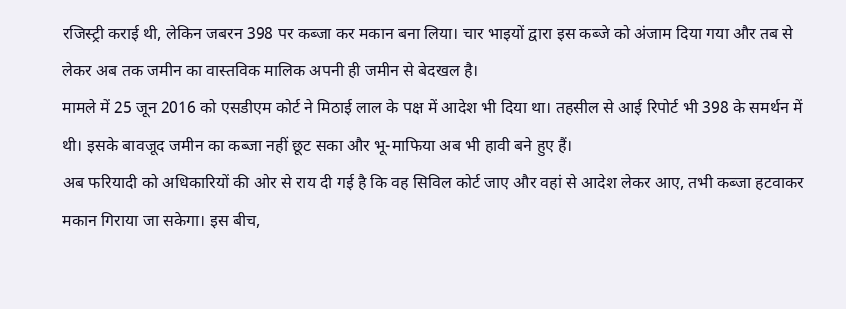रजिस्ट्री कराई थी, लेकिन जबरन 398 पर कब्जा कर मकान बना लिया। चार भाइयों द्वारा इस कब्जे को अंजाम दिया गया और तब से लेकर अब तक जमीन का वास्तविक मालिक अपनी ही जमीन से बेदखल है।
मामले में 25 जून 2016 को एसडीएम कोर्ट ने मिठाई लाल के पक्ष में आदेश भी दिया था। तहसील से आई रिपोर्ट भी 398 के समर्थन में थी। इसके बावजूद जमीन का कब्जा नहीं छूट सका और भू-माफिया अब भी हावी बने हुए हैं।
अब फरियादी को अधिकारियों की ओर से राय दी गई है कि वह सिविल कोर्ट जाए और वहां से आदेश लेकर आए, तभी कब्जा हटवाकर मकान गिराया जा सकेगा। इस बीच,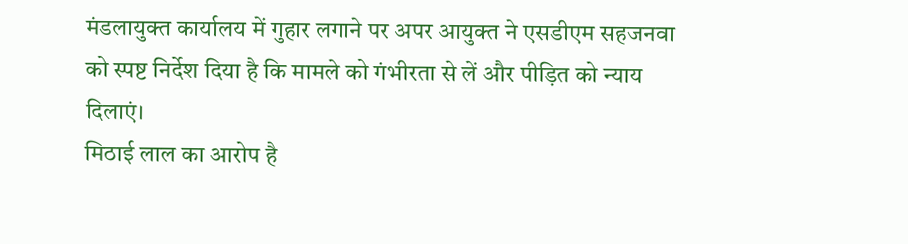मंडलायुक्त कार्यालय में गुहार लगाने पर अपर आयुक्त ने एसडीएम सहजनवा को स्पष्ट निर्देश दिया है कि मामले को गंभीरता से लें और पीड़ित को न्याय दिलाएं।
मिठाई लाल का आरोप है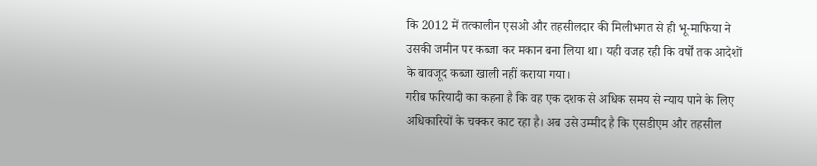कि 2012 में तत्कालीन एसओ और तहसीलदार की मिलीभगत से ही भू-माफिया ने उसकी जमीन पर कब्जा कर मकान बना लिया था। यही वजह रही कि वर्षों तक आदेशों के बावजूद कब्जा खाली नहीं कराया गया।
गरीब फरियादी का कहना है कि वह एक दशक से अधिक समय से न्याय पाने के लिए अधिकारियों के चक्कर काट रहा है। अब उसे उम्मीद है कि एसडीएम और तहसील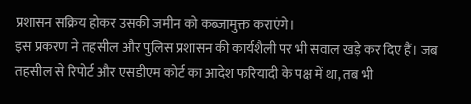प्रशासन सक्रिय होकर उसकी जमीन को कब्जामुक्त कराएंगे।
इस प्रकरण ने तहसील और पुलिस प्रशासन की कार्यशैली पर भी सवाल खड़े कर दिए हैं। जब तहसील से रिपोर्ट और एसडीएम कोर्ट का आदेश फरियादी के पक्ष में था, तब भी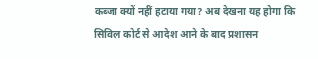कब्जा क्यों नहीं हटाया गया? अब देखना यह होगा कि सिविल कोर्ट से आदेश आने के बाद प्रशासन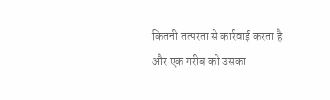कितनी तत्परता से कार्रवाई करता है और एक गरीब को उसका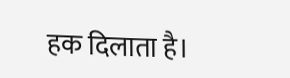हक दिलाता है।